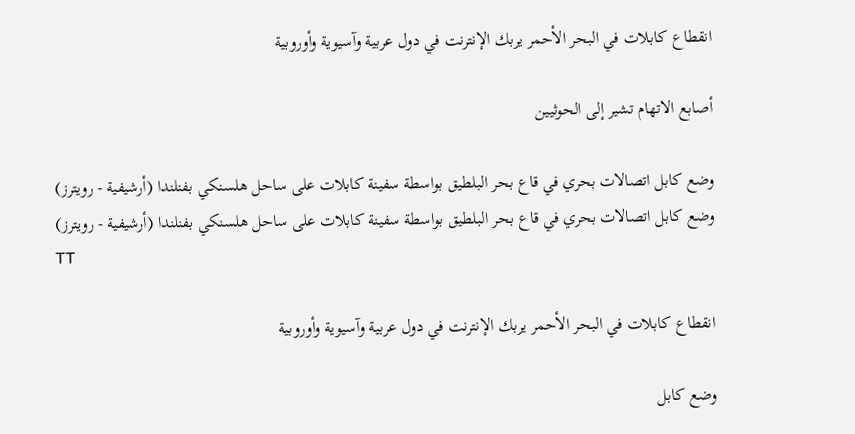انقطاع كابلات في البحر الأحمر يربك الإنترنت في دول عربية وآسيوية وأوروبية

أصابع الاتهام تشير إلى الحوثيين

وضع كابل اتصالات بحري في قاع بحر البلطيق بواسطة سفينة كابلات على ساحل هلسنكي بفنلندا (أرشيفية - رويترز)
وضع كابل اتصالات بحري في قاع بحر البلطيق بواسطة سفينة كابلات على ساحل هلسنكي بفنلندا (أرشيفية - رويترز)
TT

انقطاع كابلات في البحر الأحمر يربك الإنترنت في دول عربية وآسيوية وأوروبية

وضع كابل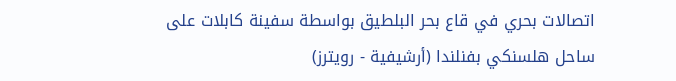اتصالات بحري في قاع بحر البلطيق بواسطة سفينة كابلات على ساحل هلسنكي بفنلندا (أرشيفية - رويترز)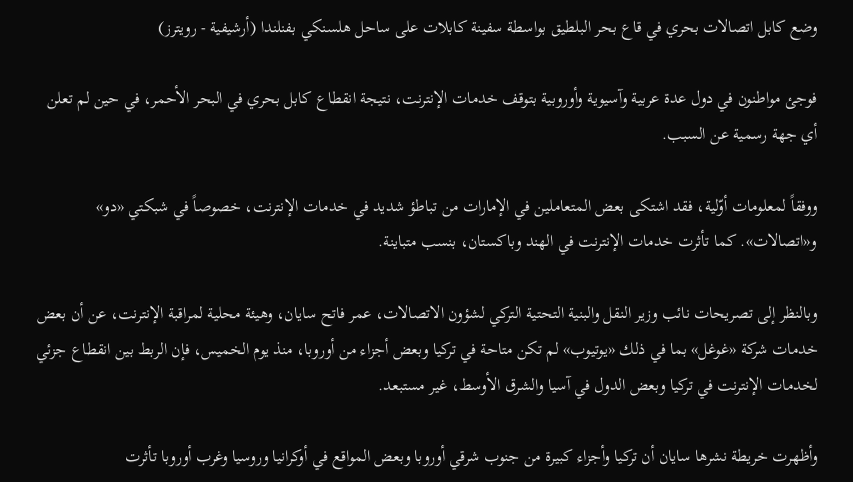وضع كابل اتصالات بحري في قاع بحر البلطيق بواسطة سفينة كابلات على ساحل هلسنكي بفنلندا (أرشيفية - رويترز)

فوجئ مواطنون في دول عدة عربية وآسيوية وأوروبية بتوقف خدمات الإنترنت، نتيجة انقطاع كابل بحري في البحر الأحمر، في حين لم تعلن أي جهة رسمية عن السبب.

ووفقاً لمعلومات أوّلية، فقد اشتكى بعض المتعاملين في الإمارات من تباطؤ شديد في خدمات الإنترنت، خصوصاً في شبكتي «دو» و«اتصالات». كما تأثرت خدمات الإنترنت في الهند وباكستان، بنسب متباينة.

وبالنظر إلى تصريحات نائب وزير النقل والبنية التحتية التركي لشؤون الاتصالات، عمر فاتح سايان، وهيئة محلية لمراقبة الإنترنت، عن أن بعض خدمات شركة «غوغل» بما في ذلك «يوتيوب» لم تكن متاحة في تركيا وبعض أجزاء من أوروبا، منذ يوم الخميس، فإن الربط بين انقطاع جزئي لخدمات الإنترنت في تركيا وبعض الدول في آسيا والشرق الأوسط، غير مستبعد.

وأظهرت خريطة نشرها سايان أن تركيا وأجزاء كبيرة من جنوب شرقي أوروبا وبعض المواقع في أوكرانيا وروسيا وغرب أوروبا تأثرت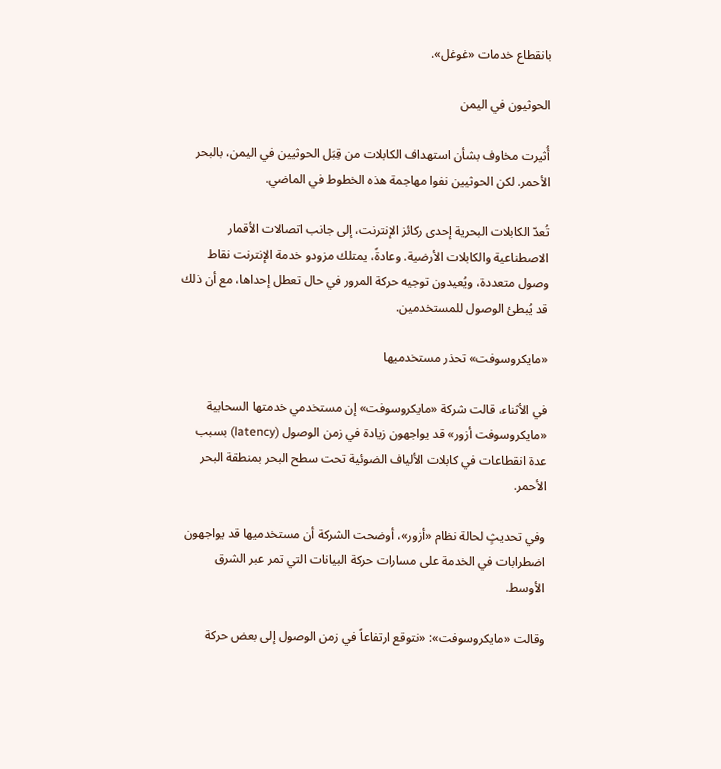بانقطاع خدمات «غوغل».

الحوثيون في اليمن

أُثيرت مخاوف بشأن استهداف الكابلات من قِبَل الحوثيين في اليمن، بالبحر الأحمر. لكن الحوثيين نفوا مهاجمة هذه الخطوط في الماضي.

تُعدّ الكابلات البحرية إحدى ركائز الإنترنت، إلى جانب اتصالات الأقمار الاصطناعية والكابلات الأرضية. وعادةً، يمتلك مزودو خدمة الإنترنت نقاط وصول متعددة، ويُعيدون توجيه حركة المرور في حال تعطل إحداها، مع أن ذلك قد يُبطئ الوصول للمستخدمين.

«مايكروسوفت» تحذر مستخدميها

في الأثناء، قالت شركة «مايكروسوفت» إن مستخدمي خدمتها السحابية «مايكروسوفت أزور» قد يواجهون زيادة في زمن الوصول (latency) بسبب عدة انقطاعات في كابلات الألياف الضوئية تحت سطح البحر بمنطقة البحر الأحمر.

وفي تحديثٍ لحالة نظام «أزور»، أوضحت الشركة أن مستخدميها قد يواجهون اضطرابات في الخدمة على مسارات حركة البيانات التي تمر عبر الشرق الأوسط.

وقالت «مايكروسوفت»: «نتوقع ارتفاعاً في زمن الوصول إلى بعض حركة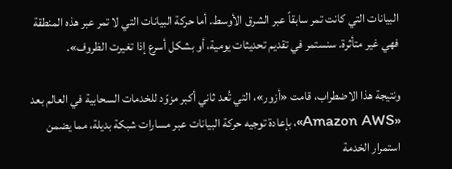البيانات التي كانت تمر سابقاً عبر الشرق الأوسط. أما حركة البيانات التي لا تمر عبر هذه المنطقة فهي غير متأثرة. سنستمر في تقديم تحديثات يومية، أو بشكل أسرع إذا تغيرت الظروف».

ونتيجة هذا الاضطراب، قامت «أزور»، التي تُعد ثاني أكبر مزوّد للخدمات السحابية في العالم بعد «Amazon AWS»، بإعادة توجيه حركة البيانات عبر مسارات شبكة بديلة، مما يضمن استمرار الخدمة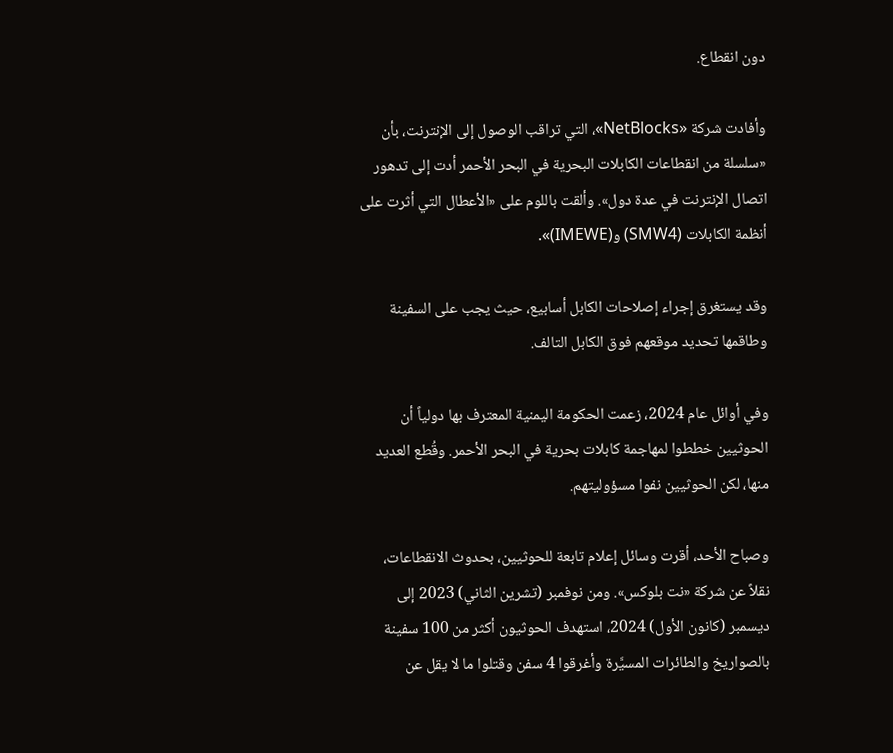دون انقطاع.

وأفادت شركة «NetBlocks»، التي تراقب الوصول إلى الإنترنت، بأن «سلسلة من انقطاعات الكابلات البحرية في البحر الأحمر أدت إلى تدهور اتصال الإنترنت في عدة دول». وألقت باللوم على «الأعطال التي أثرت على أنظمة الكابلات (SMW4) و(IMEWE)».

وقد يستغرق إجراء إصلاحات الكابل أسابيع، حيث يجب على السفينة وطاقمها تحديد موقعهم فوق الكابل التالف.

وفي أوائل عام 2024، زعمت الحكومة اليمنية المعترف بها دولياً أن الحوثيين خططوا لمهاجمة كابلات بحرية في البحر الأحمر. وقُطع العديد منها، لكن الحوثيين نفوا مسؤوليتهم.

وصباح الأحد، أقرت وسائل إعلام تابعة للحوثيين، بحدوث الانقطاعات، نقلاً عن شركة «نت بلوكس». ومن نوفمبر (تشرين الثاني) 2023 إلى ديسمبر (كانون الأول) 2024، استهدف الحوثيون أكثر من 100 سفينة بالصواريخ والطائرات المسيَّرة وأغرقوا 4 سفن وقتلوا ما لا يقل عن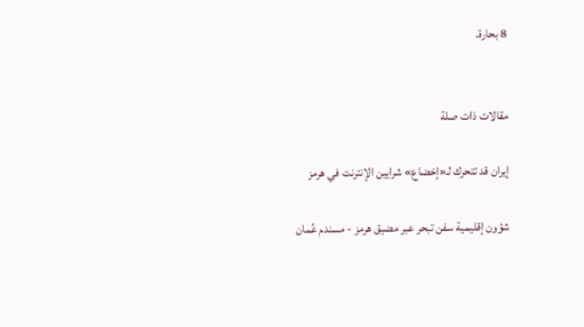8 بحارة.


مقالات ذات صلة

إيران قد تتحرك لـ«إخضاع» شرايين الإنترنت في هرمز

شؤون إقليمية سفن تبحر عبر مضيق هرمز - مسندم عُمان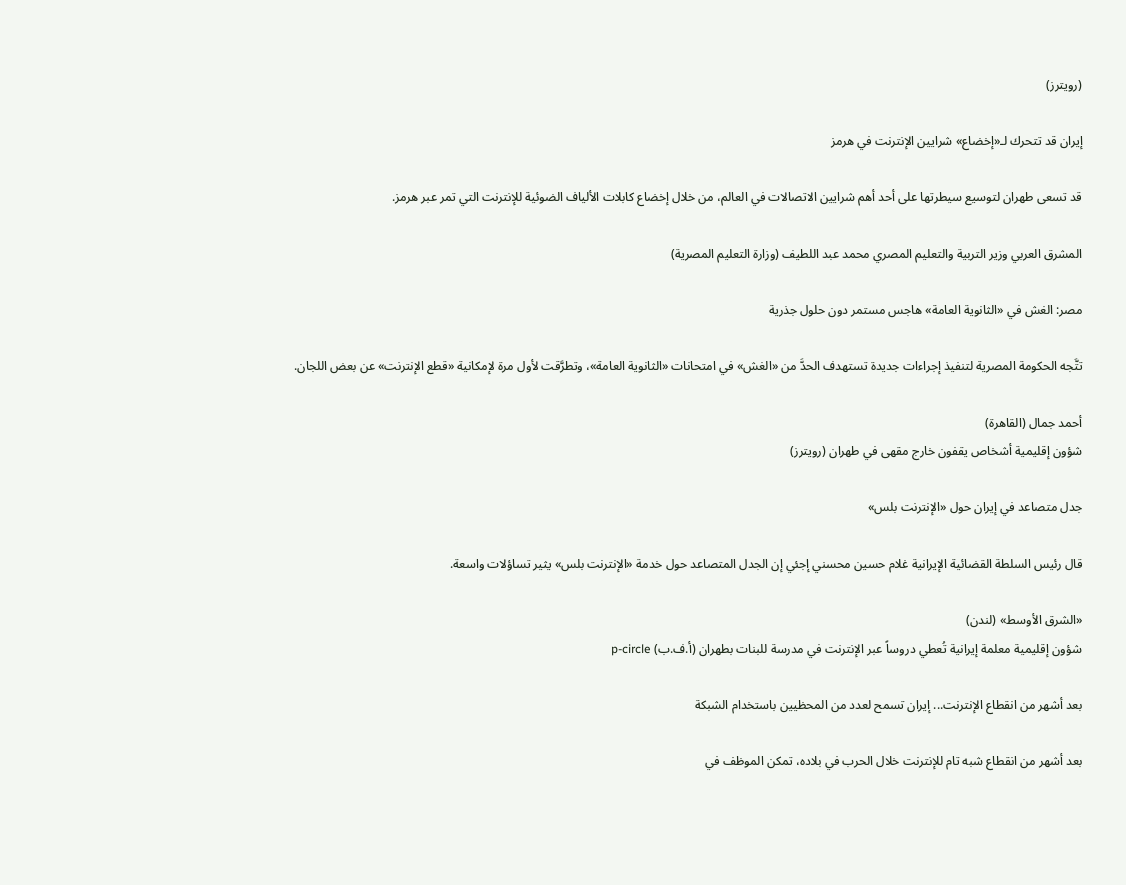(رويترز)

إيران قد تتحرك لـ«إخضاع» شرايين الإنترنت في هرمز

قد تسعى طهران لتوسيع سيطرتها على أحد أهم شرايين الاتصالات في العالم، من خلال إخضاع كابلات الألياف الضوئية للإنترنت التي تمر عبر هرمز.

المشرق العربي وزير التربية والتعليم المصري محمد عبد اللطيف (وزارة التعليم المصرية)

مصر: الغش في «الثانوية العامة» هاجس مستمر دون حلول جذرية

تتَّجه الحكومة المصرية لتنفيذ إجراءات جديدة تستهدف الحدَّ من «الغش» في امتحانات «الثانوية العامة»، وتطرَّقت لأول مرة لإمكانية «قطع الإنترنت» عن بعض اللجان.

أحمد جمال (القاهرة)
شؤون إقليمية أشخاص يقفون خارج مقهى في طهران (رويترز)

جدل متصاعد في إيران حول «الإنترنت بلس»

قال رئيس السلطة القضائية الإيرانية غلام حسين محسني إجئي إن الجدل المتصاعد حول خدمة «الإنترنت بلس» يثير تساؤلات واسعة.

«الشرق الأوسط» (لندن)
شؤون إقليمية معلمة إيرانية تُعطي دروساً عبر الإنترنت في مدرسة للبنات بطهران (أ.ف.ب) p-circle

بعد أشهر من انقطاع الإنترنت... إيران تسمح لعدد من المحظيين باستخدام الشبكة

بعد أشهر من انقطاع شبه تام للإنترنت خلال الحرب في بلاده، تمكن الموظف في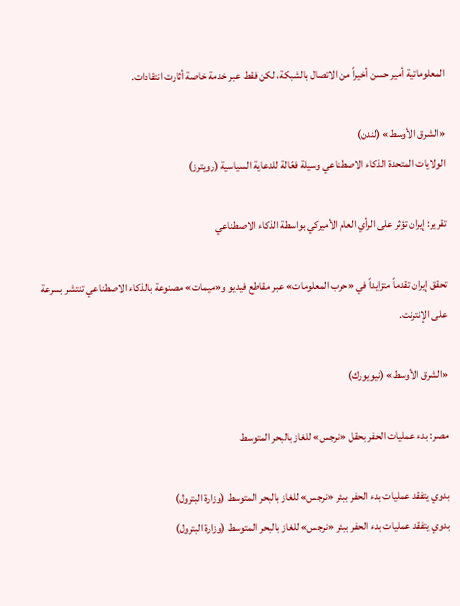المعلوماتية أمير حسن أخيراً من الاتصال بالشبكة، لكن فقط عبر خدمة خاصة أثارت انتقادات.

«الشرق الأوسط» (لندن)
الولايات المتحدة الذكاء الاصطناعي وسيلة فعّالة للدعاية السياسية (رويترز)

تقرير: إيران تؤثر على الرأي العام الأميركي بواسطة الذكاء الاصطناعي

تحقق إيران تقدماً متزايداً في «حرب المعلومات» عبر مقاطع فيديو و«ميمات» مصنوعة بالذكاء الاصطناعي تنتشر بسرعة على الإنترنت.

«الشرق الأوسط» (نيويورك)

مصر: بدء عمليات الحفر بحقل «نرجس» للغاز بالبحر المتوسط

بدوي يتفقد عمليات بدء الحفر ببئر «نرجس» للغاز بالبحر المتوسط (وزارة البترول)
بدوي يتفقد عمليات بدء الحفر ببئر «نرجس» للغاز بالبحر المتوسط (وزارة البترول)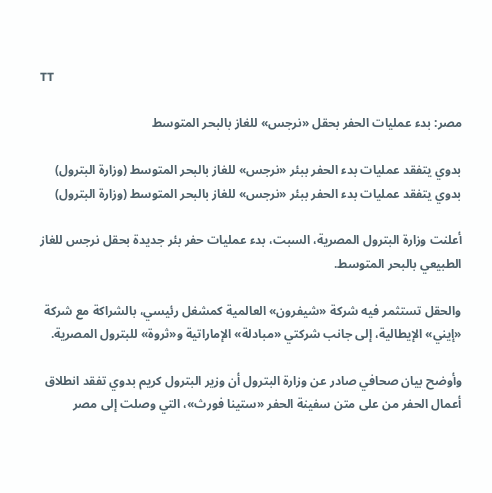TT

مصر: بدء عمليات الحفر بحقل «نرجس» للغاز بالبحر المتوسط

بدوي يتفقد عمليات بدء الحفر ببئر «نرجس» للغاز بالبحر المتوسط (وزارة البترول)
بدوي يتفقد عمليات بدء الحفر ببئر «نرجس» للغاز بالبحر المتوسط (وزارة البترول)

أعلنت وزارة البترول المصرية، السبت، بدء عمليات حفر بئر جديدة بحقل نرجس للغاز الطبيعي بالبحر المتوسط.

والحقل تستثمر فيه شركة «شيفرون» العالمية كمشغل رئيسي، بالشراكة مع شركة «إيني» الإيطالية، إلى جانب شركتي «مبادلة» الإماراتية و«ثروة» للبترول المصرية.

وأوضح بيان صحافي صادر عن وزارة البترول أن وزير البترول كريم بدوي تفقد انطلاق أعمال الحفر من على متن سفينة الحفر «ستينا فورث»، التي وصلت إلى مصر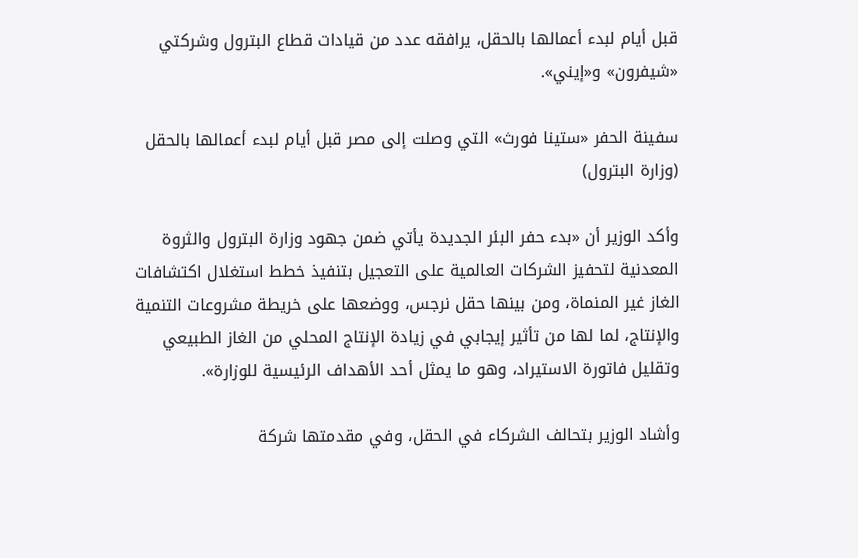قبل أيام لبدء أعمالها بالحقل، يرافقه عدد من قيادات قطاع البترول وشركتي «شيفرون» و«إيني».

سفينة الحفر «ستينا فورث» التي وصلت إلى مصر قبل أيام لبدء أعمالها بالحقل (وزارة البترول)

وأكد الوزير أن «بدء حفر البئر الجديدة يأتي ضمن جهود وزارة البترول والثروة المعدنية لتحفيز الشركات العالمية على التعجيل بتنفيذ خطط استغلال اكتشافات الغاز غير المنماة، ومن بينها حقل نرجس، ووضعها على خريطة مشروعات التنمية والإنتاج، لما لها من تأثير إيجابي في زيادة الإنتاج المحلي من الغاز الطبيعي وتقليل فاتورة الاستيراد، وهو ما يمثل أحد الأهداف الرئيسية للوزارة».

وأشاد الوزير بتحالف الشركاء في الحقل، وفي مقدمتها شركة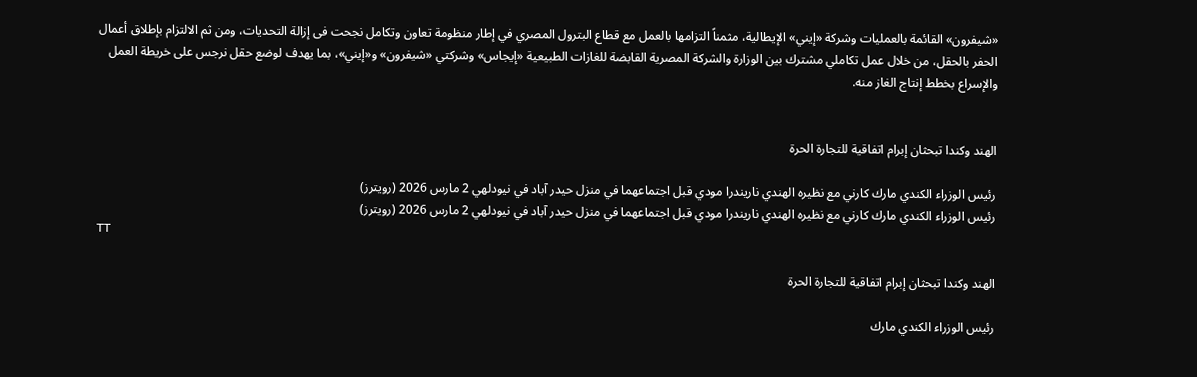«شيفرون» القائمة بالعمليات وشركة «إيني» الإيطالية، مثمناً التزامها بالعمل مع قطاع البترول المصري في إطار منظومة تعاون وتكامل نجحت فى إزالة التحديات، ومن ثم الالتزام بإطلاق أعمال الحفر بالحقل، من خلال عمل تكاملي مشترك بين الوزارة والشركة المصرية القابضة للغازات الطبيعية «إيجاس» وشركتي «شيفرون» و«إيني»، بما يهدف لوضع حقل نرجس على خريطة العمل والإسراع بخطط إنتاج الغاز منه.


الهند وكندا تبحثان إبرام اتفاقية للتجارة الحرة

رئيس الوزراء الكندي مارك كارني مع نظيره الهندي ناريندرا مودي قبل اجتماعهما في منزل حيدر آباد في نيودلهي 2 مارس 2026 (رويترز)
رئيس الوزراء الكندي مارك كارني مع نظيره الهندي ناريندرا مودي قبل اجتماعهما في منزل حيدر آباد في نيودلهي 2 مارس 2026 (رويترز)
TT

الهند وكندا تبحثان إبرام اتفاقية للتجارة الحرة

رئيس الوزراء الكندي مارك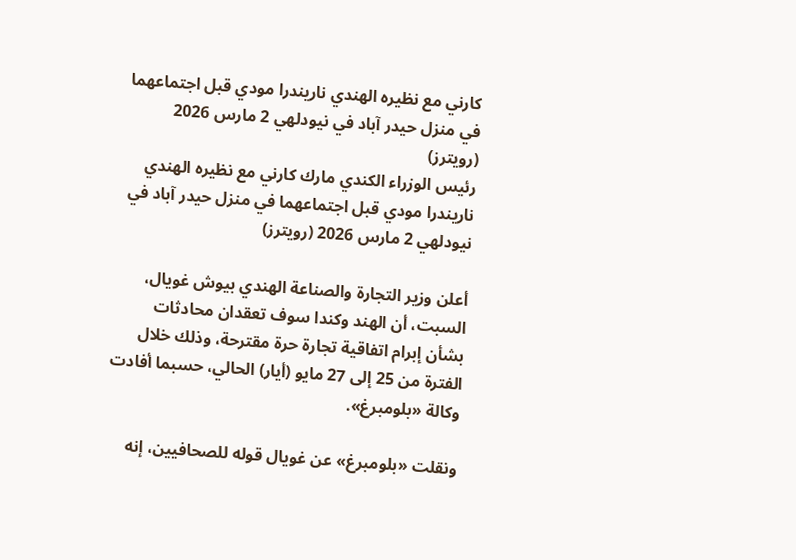كارني مع نظيره الهندي ناريندرا مودي قبل اجتماعهما في منزل حيدر آباد في نيودلهي 2 مارس 2026 (رويترز)
رئيس الوزراء الكندي مارك كارني مع نظيره الهندي ناريندرا مودي قبل اجتماعهما في منزل حيدر آباد في نيودلهي 2 مارس 2026 (رويترز)

أعلن وزير التجارة والصناعة الهندي بيوش غويال، السبت، أن الهند وكندا سوف تعقدان محادثات بشأن إبرام اتفاقية تجارة حرة مقترحة، وذلك خلال الفترة من 25 إلى 27 مايو (أيار) الحالي، حسبما أفادت وكالة «بلومبرغ».

ونقلت «بلومبرغ» عن غويال قوله للصحافيين، إنه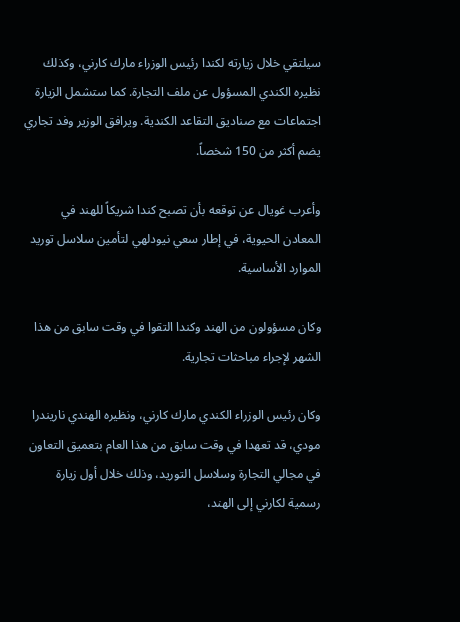سيلتقي خلال زيارته لكندا رئيس الوزراء مارك كارني، وكذلك نظيره الكندي المسؤول عن ملف التجارة. كما ستشمل الزيارة اجتماعات مع صناديق التقاعد الكندية. ويرافق الوزير وفد تجاري يضم أكثر من 150 شخصاً.

وأعرب غويال عن توقعه بأن تصبح كندا شريكاً للهند في المعادن الحيوية، في إطار سعي نيودلهي لتأمين سلاسل توريد الموارد الأساسية.

وكان مسؤولون من الهند وكندا التقوا في وقت سابق من هذا الشهر لإجراء مباحثات تجارية.

وكان رئيس الوزراء الكندي مارك كارني، ونظيره الهندي ناريندرا مودي، قد تعهدا في وقت سابق من هذا العام بتعميق التعاون في مجالي التجارة وسلاسل التوريد، وذلك خلال أول زيارة رسمية لكارني إلى الهند،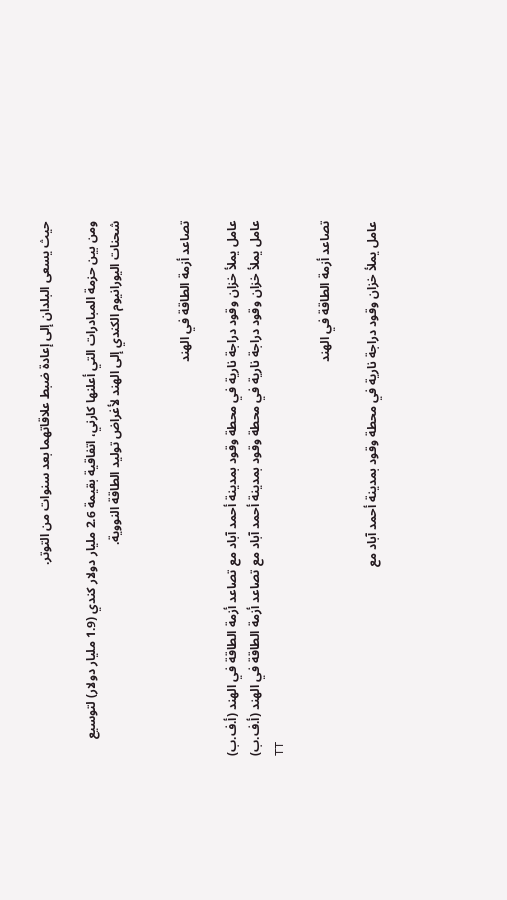حيث يسعى البلدان إلى إعادة ضبط علاقاتهما بعد سنوات من التوتر.

ومن بين حزمة المبادرات التي أعلنها كارني، اتفاقية بقيمة 2.6 مليار دولار كندي (1.9 مليار دولار) لتوسيع شحنات اليورانيوم الكندي إلى الهند لأغراض توليد الطاقة النووية.


تصاعد أزمة الطاقة في الهند

عامل يملأ خزان وقود دراجة نارية في محطة وقود بمدينة أحمد آباد مع تصاعد أزمة الطاقة في الهند (أ.ف.ب)
عامل يملأ خزان وقود دراجة نارية في محطة وقود بمدينة أحمد آباد مع تصاعد أزمة الطاقة في الهند (أ.ف.ب)
TT

تصاعد أزمة الطاقة في الهند

عامل يملأ خزان وقود دراجة نارية في محطة وقود بمدينة أحمد آباد مع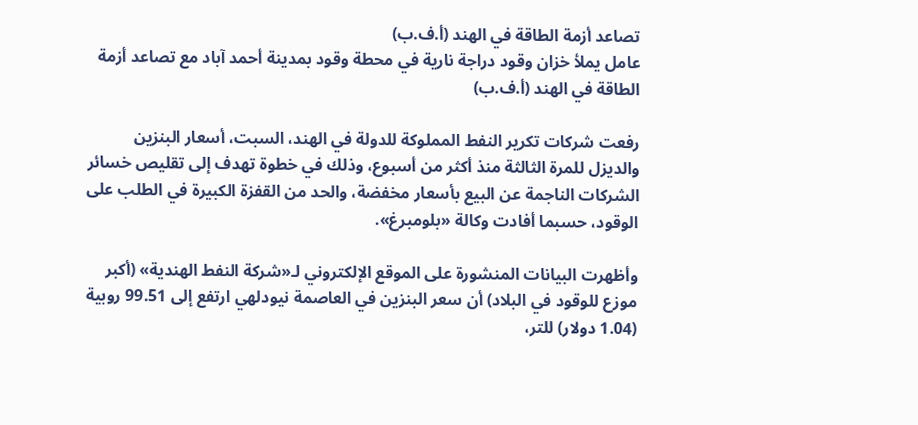تصاعد أزمة الطاقة في الهند (أ.ف.ب)
عامل يملأ خزان وقود دراجة نارية في محطة وقود بمدينة أحمد آباد مع تصاعد أزمة الطاقة في الهند (أ.ف.ب)

رفعت شركات تكرير النفط المملوكة للدولة في الهند، السبت، أسعار البنزين والديزل للمرة الثالثة منذ أكثر من أسبوع، وذلك في خطوة تهدف إلى تقليص خسائر الشركات الناجمة عن البيع بأسعار مخفضة، والحد من القفزة الكبيرة في الطلب على الوقود، حسبما أفادت وكالة «بلومبرغ».

وأظهرت البيانات المنشورة على الموقع الإلكتروني لـ«شركة النفط الهندية» (أكبر موزع للوقود في البلاد) أن سعر البنزين في العاصمة نيودلهي ارتفع إلى 99.51 روبية (1.04 دولار) للتر،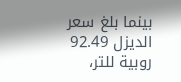بينما بلغ سعر الديزل 92.49 روبية للتر،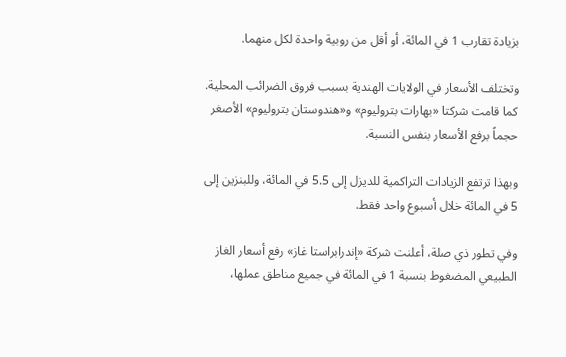بزيادة تقارب 1 في المائة، أو أقل من روبية واحدة لكل منهما.

وتختلف الأسعار في الولايات الهندية بسبب فروق الضرائب المحلية. كما قامت شركتا «بهارات بتروليوم» و«هندوستان بتروليوم» الأصغر حجماً برفع الأسعار بنفس النسبة.

وبهذا ترتفع الزيادات التراكمية للديزل إلى 5.5 في المائة، وللبنزين إلى 5 في المائة خلال أسبوع واحد فقط.

وفي تطور ذي صلة، أعلنت شركة «إندرابراستا غاز» رفع أسعار الغاز الطبيعي المضغوط بنسبة 1 في المائة في جميع مناطق عملها،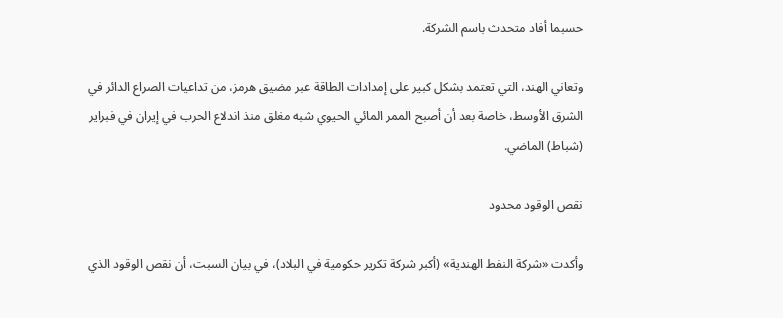حسبما أفاد متحدث باسم الشركة.

وتعاني الهند، التي تعتمد بشكل كبير على إمدادات الطاقة عبر مضيق هرمز، من تداعيات الصراع الدائر في الشرق الأوسط، خاصة بعد أن أصبح الممر المائي الحيوي شبه مغلق منذ اندلاع الحرب في إيران في فبراير (شباط) الماضي.

نقص الوقود محدود

وأكدت «شركة النفط الهندية» (أكبر شركة تكرير حكومية في البلاد)، في بيان السبت، أن نقص الوقود الذي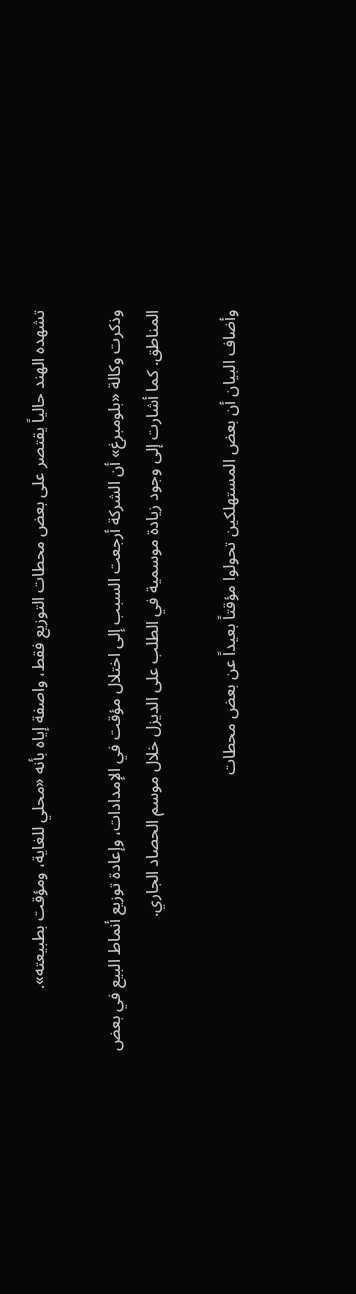تشهده الهند حالياً يقتصر على بعض محطات التوزيع فقط، واصفة إياه بأنه «محلي للغاية، ومؤقت بطبيعته».

وذكرت وكالة «بلومبرغ» أن الشركة أرجعت السبب إلى اختلال مؤقت في الإمدادات، وإعادة توزيع أنماط البيع في بعض المناطق. كما أشارت إلى وجود زيادة موسمية في الطلب على الديزل خلال موسم الحصاد الجاري.

وأضاف البيان أن بعض المستهلكين تحولوا مؤقتاً بعيداً عن بعض محطات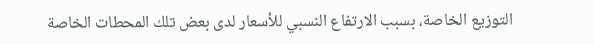التوزيع الخاصة، بسبب الارتفاع النسبي للأسعار لدى بعض تلك المحطات الخاصة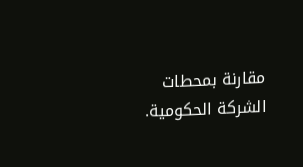مقارنة بمحطات الشركة الحكومية.